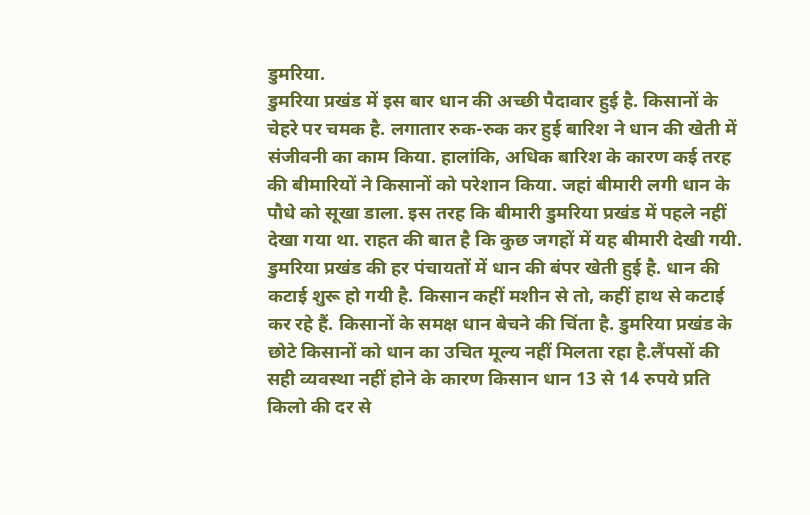डुमरिया.
डुमरिया प्रखंड में इस बार धान की अच्छी पैदावार हुई है. किसानों के चेहरे पर चमक है. लगातार रुक-रुक कर हुई बारिश ने धान की खेती में संजीवनी का काम किया. हालांकि, अधिक बारिश के कारण कई तरह की बीमारियों ने किसानों को परेशान किया. जहां बीमारी लगी धान के पौधे को सूखा डाला. इस तरह कि बीमारी डुमरिया प्रखंड में पहले नहीं देखा गया था. राहत की बात है कि कुछ जगहों में यह बीमारी देखी गयी. डुमरिया प्रखंड की हर पंचायतों में धान की बंपर खेती हुई है. धान की कटाई शुरू हो गयी है. किसान कहीं मशीन से तो, कहीं हाथ से कटाई कर रहे हैं. किसानों के समक्ष धान बेचने की चिंता है. डुमरिया प्रखंड के छोटे किसानों को धान का उचित मूल्य नहीं मिलता रहा है.लैंपसों की सही व्यवस्था नहीं होने के कारण किसान धान 13 से 14 रुपये प्रति किलो की दर से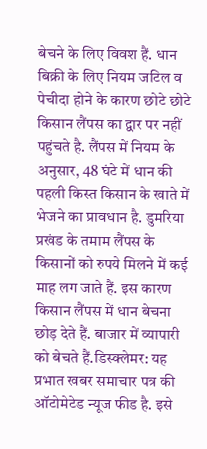बेचने के लिए विवश हैं. धान बिक्री के लिए नियम जटिल व पेचीदा होने के कारण छोटे छोटे किसान लैंपस का द्वार पर नहीं पहुंचते है. लैंपस में नियम के अनुसार, 48 घंटे में धान की पहली किस्त किसान के खाते में भेजने का प्रावधान है. डुमरिया प्रखंड के तमाम लैंपस के किसानों को रुपये मिलने में कई माह लग जाते हैं. इस कारण किसान लैंपस में धान बेचना छोड़ देते हैं. बाजार में व्यापारी को बेचते हैं.डिस्क्लेमर: यह प्रभात खबर समाचार पत्र की ऑटोमेटेड न्यूज फीड है. इसे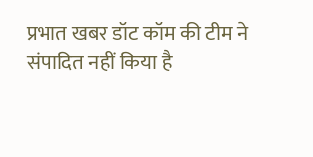प्रभात खबर डॉट कॉम की टीम ने संपादित नहीं किया है